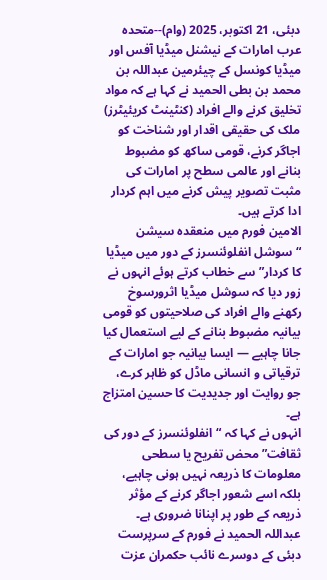دبئی، 21 اکتوبر، 2025 (وام)--متحدہ عرب امارات کے نیشنل میڈیا آفس اور میڈیا کونسل کے چیئرمین عبداللہ بن محمد بن بطی الحمید نے کہا ہے کہ مواد تخلیق کرنے والے افراد (کنٹینٹ کریئیٹرز) ملک کی حقیقی اقدار اور شناخت کو اجاگر کرنے، قومی ساکھ کو مضبوط بنانے اور عالمی سطح پر امارات کی مثبت تصویر پیش کرنے میں اہم کردار ادا کرتے ہیں۔
الامین فورم میں منعقدہ سیشن “سوشل انفلوئنسرز کے دور میں میڈیا کا کردار” سے خطاب کرتے ہوئے انہوں نے زور دیا کہ سوشل میڈیا اثرورسوخ رکھنے والے افراد کی صلاحیتوں کو قومی بیانیہ مضبوط بنانے کے لیے استعمال کیا جانا چاہیے — ایسا بیانیہ جو امارات کے ترقیاتی و انسانی ماڈل کو ظاہر کرے، جو روایت اور جدیدیت کا حسین امتزاج ہے۔
انہوں نے کہا کہ “انفلوئنسرز کے دور کی ثقافت” محض تفریح یا سطحی معلومات کا ذریعہ نہیں ہونی چاہیے، بلکہ اسے شعور اجاگر کرنے کے مؤثر ذریعہ کے طور پر اپنانا ضروری ہے۔
عبداللہ الحمید نے فورم کے سرپرست دبئی کے دوسرے نائب حکمران عزت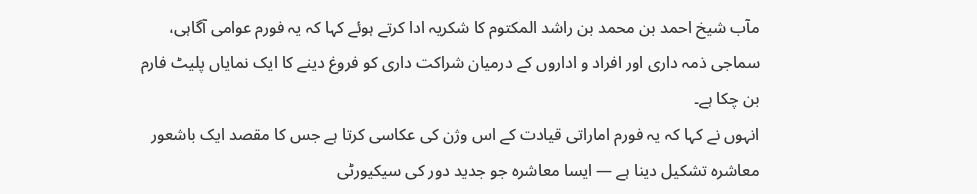مآب شیخ احمد بن محمد بن راشد المکتوم کا شکریہ ادا کرتے ہوئے کہا کہ یہ فورم عوامی آگاہی، سماجی ذمہ داری اور افراد و اداروں کے درمیان شراکت داری کو فروغ دینے کا ایک نمایاں پلیٹ فارم بن چکا ہے۔
انہوں نے کہا کہ یہ فورم اماراتی قیادت کے اس وژن کی عکاسی کرتا ہے جس کا مقصد ایک باشعور معاشرہ تشکیل دینا ہے — ایسا معاشرہ جو جدید دور کی سیکیورٹی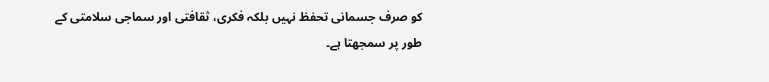کو صرف جسمانی تحفظ نہیں بلکہ فکری، ثقافتی اور سماجی سلامتی کے طور پر سمجھتا ہے۔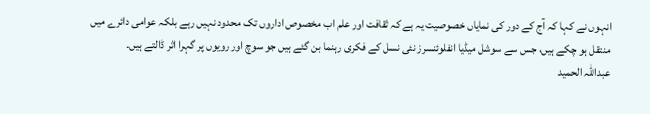انہوں نے کہا کہ آج کے دور کی نمایاں خصوصیت یہ ہے کہ ثقافت اور علم اب مخصوص اداروں تک محدود نہیں رہے بلکہ عوامی دائرے میں منتقل ہو چکے ہیں، جس سے سوشل میڈیا انفلوئنسرز نئی نسل کے فکری رہنما بن گئے ہیں جو سوچ اور رویوں پر گہرا اثر ڈالتے ہیں۔
عبداللہ الحمید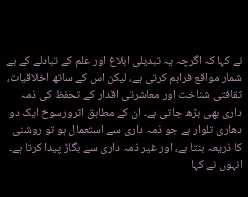نے کہا کہ اگرچہ یہ تبدیلی ابلاغ اور علم کے تبادلے کے بے شمار مواقع فراہم کرتی ہے، لیکن اس کے ساتھ اخلاقیات، ثقافتی شناخت اور معاشرتی اقدار کے تحفظ کی ذمہ داری بھی بڑھ جاتی ہے۔ ان کے مطابق اثرورسوخ ایک دو دھاری تلوار ہے جو ذمہ داری سے استعمال ہو تو روشنی کا ذریعہ بنتا ہے، اور غیر ذمہ داری سے بگاڑ پیدا کرتا ہے۔
انہوں نے کہا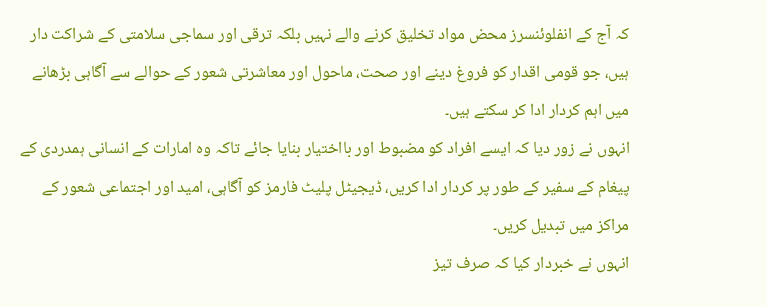کہ آج کے انفلوئنسرز محض مواد تخلیق کرنے والے نہیں بلکہ ترقی اور سماجی سلامتی کے شراکت دار ہیں، جو قومی اقدار کو فروغ دینے اور صحت، ماحول اور معاشرتی شعور کے حوالے سے آگاہی بڑھانے میں اہم کردار ادا کر سکتے ہیں۔
انہوں نے زور دیا کہ ایسے افراد کو مضبوط اور بااختیار بنایا جائے تاکہ وہ امارات کے انسانی ہمدردی کے پیغام کے سفیر کے طور پر کردار ادا کریں، ڈیجیٹل پلیٹ فارمز کو آگاہی، امید اور اجتماعی شعور کے مراکز میں تبدیل کریں۔
انہوں نے خبردار کیا کہ صرف تیز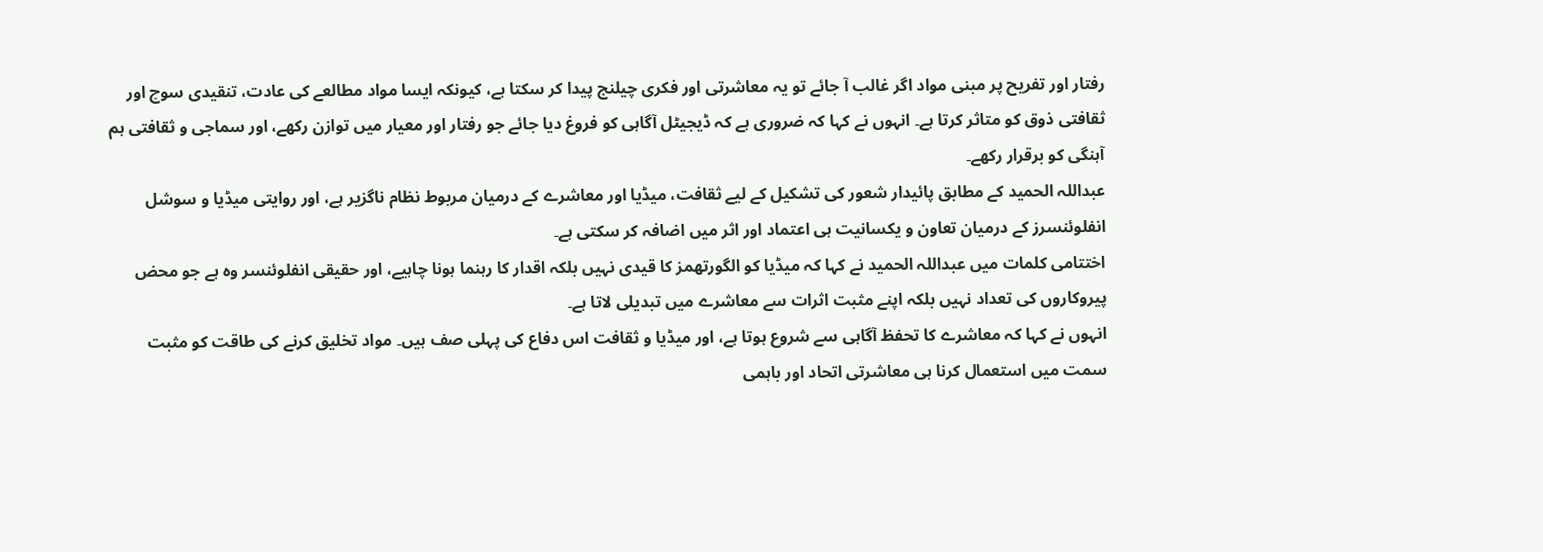رفتار اور تفریح پر مبنی مواد اگر غالب آ جائے تو یہ معاشرتی اور فکری چیلنج پیدا کر سکتا ہے، کیونکہ ایسا مواد مطالعے کی عادت، تنقیدی سوچ اور ثقافتی ذوق کو متاثر کرتا ہے۔ انہوں نے کہا کہ ضروری ہے کہ ڈیجیٹل آگاہی کو فروغ دیا جائے جو رفتار اور معیار میں توازن رکھے، اور سماجی و ثقافتی ہم آہنگی کو برقرار رکھے۔
عبداللہ الحمید کے مطابق پائیدار شعور کی تشکیل کے لیے ثقافت، میڈیا اور معاشرے کے درمیان مربوط نظام ناگزیر ہے، اور روایتی میڈیا و سوشل انفلوئنسرز کے درمیان تعاون و یکسانیت ہی اعتماد اور اثر میں اضافہ کر سکتی ہے۔
اختتامی کلمات میں عبداللہ الحمید نے کہا کہ میڈیا کو الگورتھمز کا قیدی نہیں بلکہ اقدار کا رہنما ہونا چاہیے، اور حقیقی انفلوئنسر وہ ہے جو محض پیروکاروں کی تعداد نہیں بلکہ اپنے مثبت اثرات سے معاشرے میں تبدیلی لاتا ہے۔
انہوں نے کہا کہ معاشرے کا تحفظ آگاہی سے شروع ہوتا ہے، اور میڈیا و ثقافت اس دفاع کی پہلی صف ہیں۔ مواد تخلیق کرنے کی طاقت کو مثبت سمت میں استعمال کرنا ہی معاشرتی اتحاد اور باہمی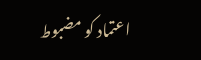اعتماد کو مضبوط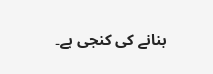بنانے کی کنجی ہے۔